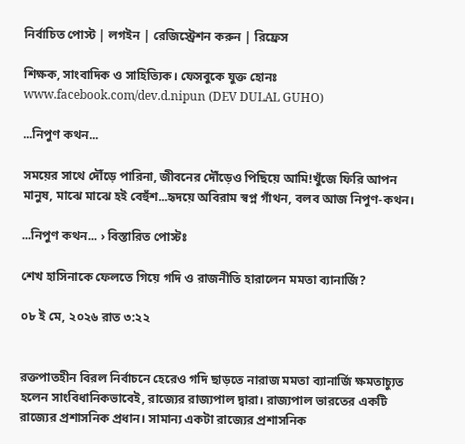নির্বাচিত পোস্ট | লগইন | রেজিস্ট্রেশন করুন | রিফ্রেস

শিক্ষক, সাংবাদিক ও সাহিত্যিক। ফেসবুকে যুক্ত হোনঃ www.facebook.com/dev.d.nipun (DEV DULAL GUHO)

...নিপুণ কথন...

সময়ের সাথে দৌঁড়ে পারিনা, জীবনের দৌঁড়েও পিছিয়ে আমি!খুঁজে ফিরি আপন মানুষ, মাঝে মাঝে হই বেহুঁশ...হৃদয়ে অবিরাম স্বপ্ন গাঁথন, বলব আজ নিপুণ-কথন।

...নিপুণ কথন... › বিস্তারিত পোস্টঃ

শেখ হাসিনাকে ফেলতে গিয়ে গদি ও রাজনীতি হারালেন মমতা ব্যানার্জি?

০৮ ই মে, ২০২৬ রাত ৩:২২


রক্তপাতহীন বিরল নির্বাচনে হেরেও গদি ছাড়তে নারাজ মমতা ব্যানার্জি ক্ষমতাচ্যুত হলেন সাংবিধানিকভাবেই, রাজ্যের রাজ্যপাল দ্বারা। রাজ্যপাল ভারতের একটি রাজ্যের প্রশাসনিক প্রধান। সামান্য একটা রাজ্যের প্রশাসনিক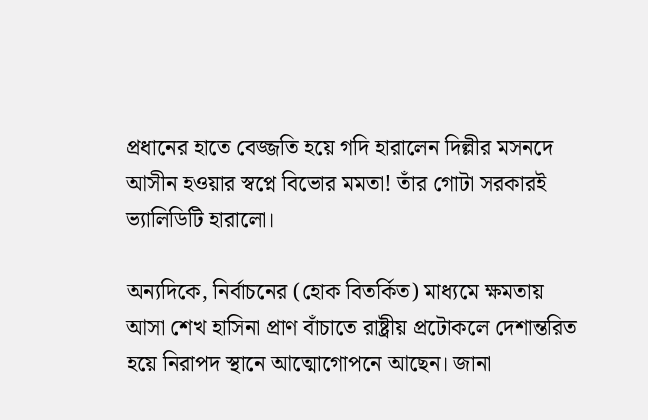প্রধানের হাতে বেজ্জতি হয়ে গদি হারালেন দিল্লীর মসনদে আসীন হওয়ার স্বপ্নে বিভোর মমতা! তাঁর গোটা সরকারই ভ্যালিডিটি হারালো।

অন্যদিকে, নির্বাচনের (হোক বিতর্কিত) মাধ্যমে ক্ষমতায় আসা শেখ হাসিনা প্রাণ বাঁচাতে রাষ্ট্রীয় প্রটোকলে দেশান্তরিত হয়ে নিরাপদ স্থানে আত্মোগোপনে আছেন। জানা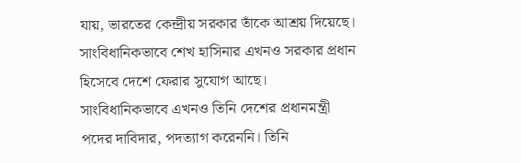যায়, ভারতের কেন্দ্রীয় সরকার তাঁকে আশ্রয় দিয়েছে। সাংবিধানিকভাবে শেখ হাসিনার এখনও সরকার প্রধান হিসেবে দেশে ফেরার সুযোগ আছে। সাংবিধানিকভাবে এখনও তিনি দেশের প্রধানমন্ত্রী পদের দাবিদার, পদত্যাগ করেননি। তিনি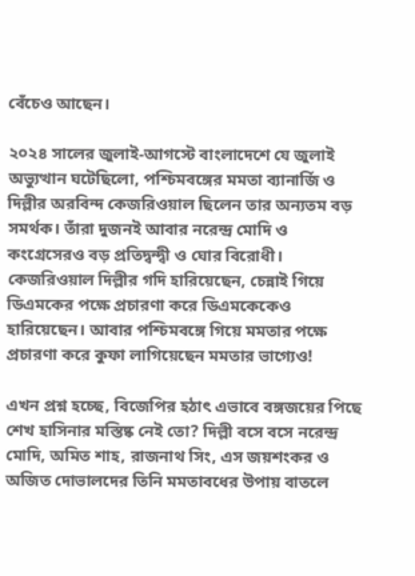বেঁচেও আছেন।

২০২৪ সালের জুলাই-আগস্টে বাংলাদেশে যে জুলাই অভ্যুত্থান ঘটেছিলো, পশ্চিমবঙ্গের মমতা ব্যানার্জি ও দিল্লীর অরবিন্দ কেজরিওয়াল ছিলেন তার অন্যতম বড় সমর্থক। তাঁরা দুজনই আবার নরেন্দ্র মোদি ও কংগ্রেসেরও বড় প্রতিদ্বন্দ্বী ও ঘোর বিরোধী। কেজরিওয়াল দিল্লীর গদি হারিয়েছেন, চেন্নাই গিয়ে ডিএমকের পক্ষে প্রচারণা করে ডিএমকেকেও হারিয়েছেন। আবার পশ্চিমবঙ্গে গিয়ে মমতার পক্ষে প্রচারণা করে কুফা লাগিয়েছেন মমতার ভাগ্যেও!

এখন প্রশ্ন হচ্ছে, বিজেপির হঠাৎ এভাবে বঙ্গজয়ের পিছে শেখ হাসিনার মস্তিষ্ক নেই তো? দিল্লী বসে বসে নরেন্দ্র মোদি, অমিত শাহ, রাজনাথ সিং, এস জয়শংকর ও অজিত দোভালদের তিনি মমতাবধের উপায় বাতলে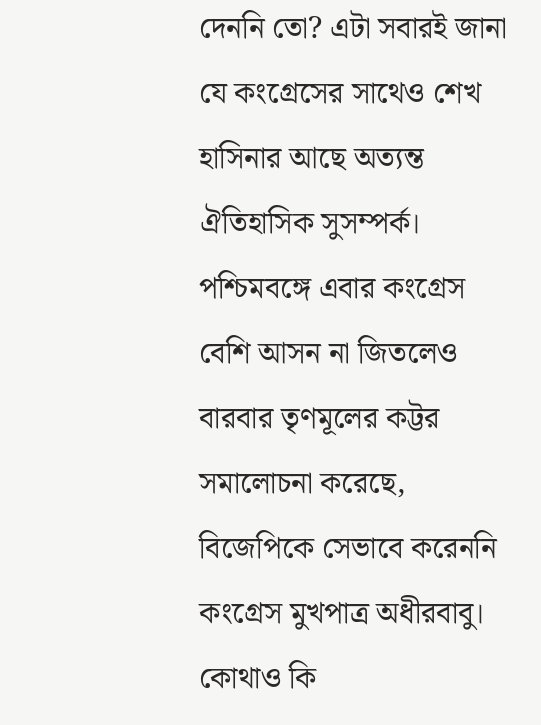দেননি তো? এটা সবারই জানা যে কংগ্রেসের সাথেও শেখ হাসিনার আছে অত্যন্ত ঐতিহাসিক সুসম্পর্ক। পশ্চিমবঙ্গে এবার কংগ্রেস বেশি আসন না জিতলেও বারবার তৃণমূলের কট্টর সমালোচনা করেছে, বিজেপিকে সেভাবে করেননি কংগ্রেস মুখপাত্র অধীরবাবু। কোথাও কি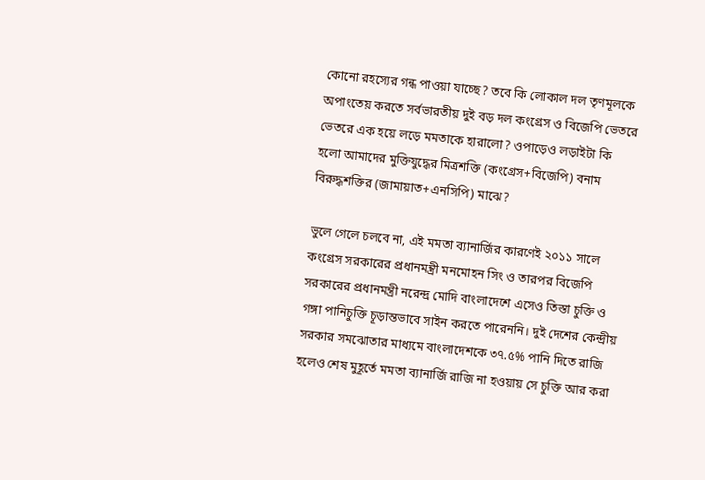কোনো রহস্যের গন্ধ পাওয়া যাচ্ছে? তবে কি লোকাল দল তৃণমূলকে অপাংতেয় করতে সর্বভারতীয় দুই বড় দল কংগ্রেস ও বিজেপি ভেতরে ভেতরে এক হয়ে লড়ে মমতাকে হারালো? ওপাড়েও লড়াইটা কি হলো আমাদের মুক্তিযুদ্ধের মিত্রশক্তি (কংগ্রেস+বিজেপি) বনাম বিরুদ্ধশক্তির (জামায়াত+এনসিপি) মাঝে?

ভুলে গেলে চলবে না, এই মমতা ব্যানার্জির কারণেই ২০১১ সালে কংগ্রেস সরকারের প্রধানমন্ত্রী মনমোহন সিং ও তারপর বিজেপি সরকারের প্রধানমন্ত্রী নরেন্দ্র মোদি বাংলাদেশে এসেও তিস্তা চুক্তি ও গঙ্গা পানিচুক্তি চূড়ান্তভাবে সাইন করতে পারেননি। দুই দেশের কেন্দ্রীয় সরকার সমঝোতার মাধ্যমে বাংলাদেশকে ৩৭.৫% পানি দিতে রাজি হলেও শেষ মুহূর্তে মমতা ব্যানার্জি রাজি না হওয়ায় সে চুক্তি আর করা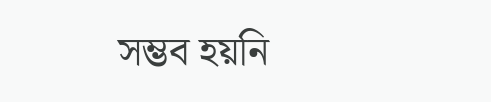সম্ভব হয়নি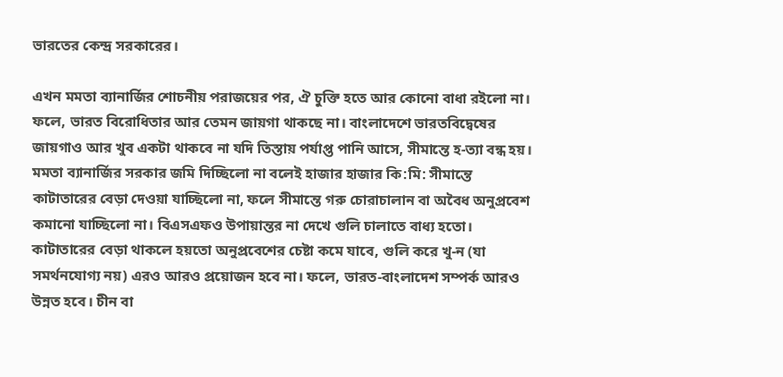ভারতের কেন্দ্র সরকারের।

এখন মমতা ব্যানার্জির শোচনীয় পরাজয়ের পর, ঐ চুক্তি হতে আর কোনো বাধা রইলো না। ফলে, ভারত বিরোধিতার আর তেমন জায়গা থাকছে না। বাংলাদেশে ভারতবিদ্বেষের জায়গাও আর খুব একটা থাকবে না যদি তিস্তায় পর্যাপ্ত পানি আসে, সীমান্তে হ-ত্যা বন্ধ হয়। মমতা ব্যানার্জির সরকার জমি দিচ্ছিলো না বলেই হাজার হাজার কি:মি: সীমান্তে কাটাতারের বেড়া দেওয়া যাচ্ছিলো না, ফলে সীমান্তে গরু চোরাচালান বা অবৈধ অনুপ্রবেশ কমানো যাচ্ছিলো না। বিএসএফও উপায়ান্তর না দেখে গুলি চালাতে বাধ্য হতো। কাটাতারের বেড়া থাকলে হয়তো অনুপ্রবেশের চেষ্টা কমে যাবে, গুলি করে খু-ন (যা সমর্থনযোগ্য নয়) এরও আরও প্রয়োজন হবে না। ফলে, ভারত-বাংলাদেশ সম্পর্ক আরও উন্নত হবে। চীন বা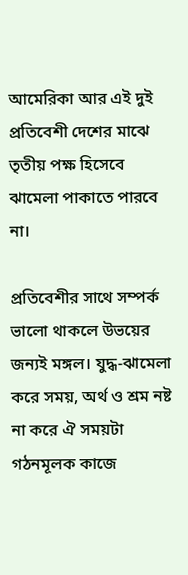আমেরিকা আর এই দুই প্রতিবেশী দেশের মাঝে তৃতীয় পক্ষ হিসেবে ঝামেলা পাকাতে পারবে না।

প্রতিবেশীর সাথে সম্পর্ক ভালো থাকলে উভয়ের জন্যই মঙ্গল। যুদ্ধ-ঝামেলা করে সময়, অর্থ ও শ্রম নষ্ট না করে ঐ সময়টা গঠনমূলক কাজে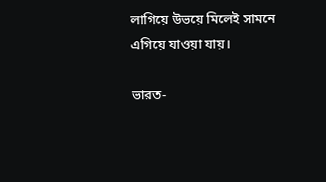লাগিয়ে উভয়ে মিলেই সামনে এগিয়ে যাওয়া যায়।

ভারত-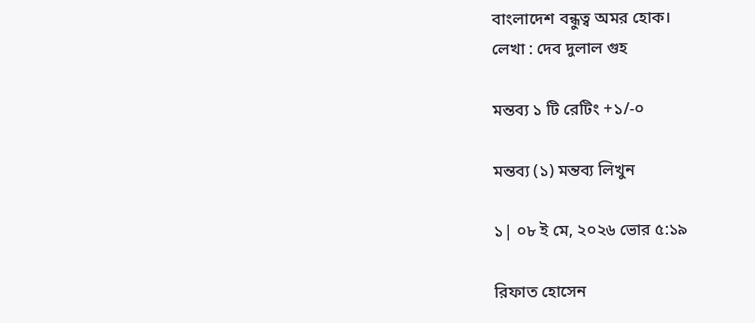বাংলাদেশ বন্ধুত্ব অমর হোক।
লেখা : দেব দুলাল গুহ

মন্তব্য ১ টি রেটিং +১/-০

মন্তব্য (১) মন্তব্য লিখুন

১| ০৮ ই মে, ২০২৬ ভোর ৫:১৯

রিফাত হোসেন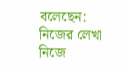বলেছেন: নিজের লেখা নিজে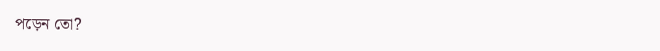পড়েন তো?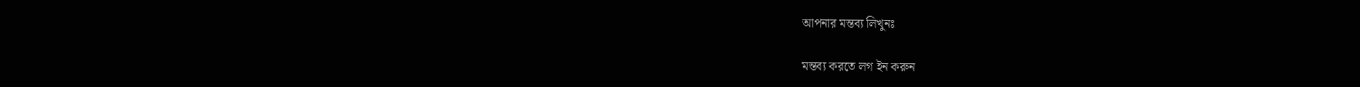আপনার মন্তব্য লিখুনঃ

মন্তব্য করতে লগ ইন করুন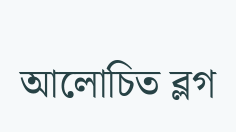আলোচিত ব্লগ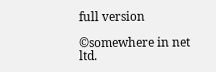full version

©somewhere in net ltd.